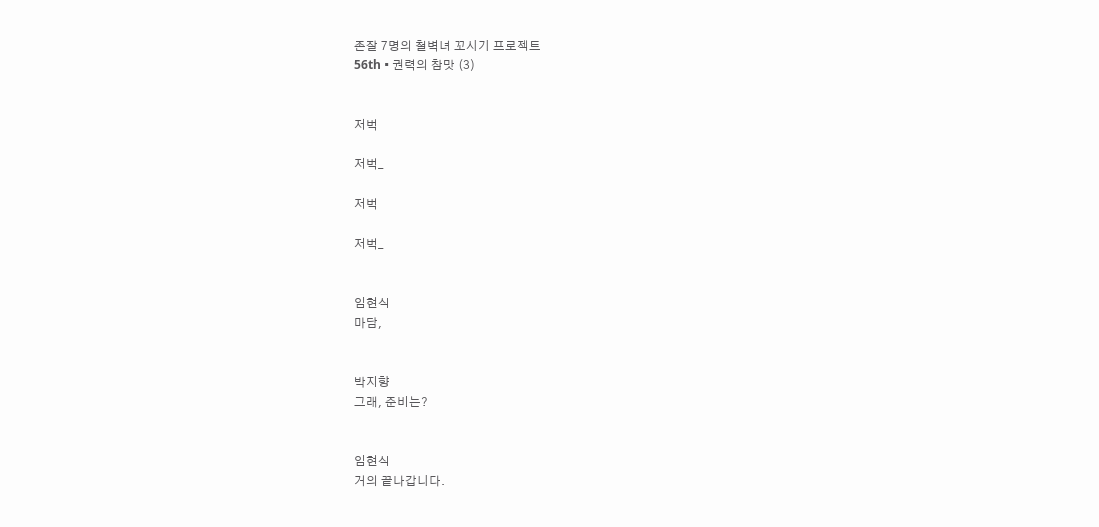존잘 7명의 철벽녀 꼬시기 프로젝트
56th ▪ 권력의 참맛 (3)


저벅

저벅_

저벅

저벅_


임현식
마담,


박지향
그래, 준비는?


임현식
거의 끝나갑니다.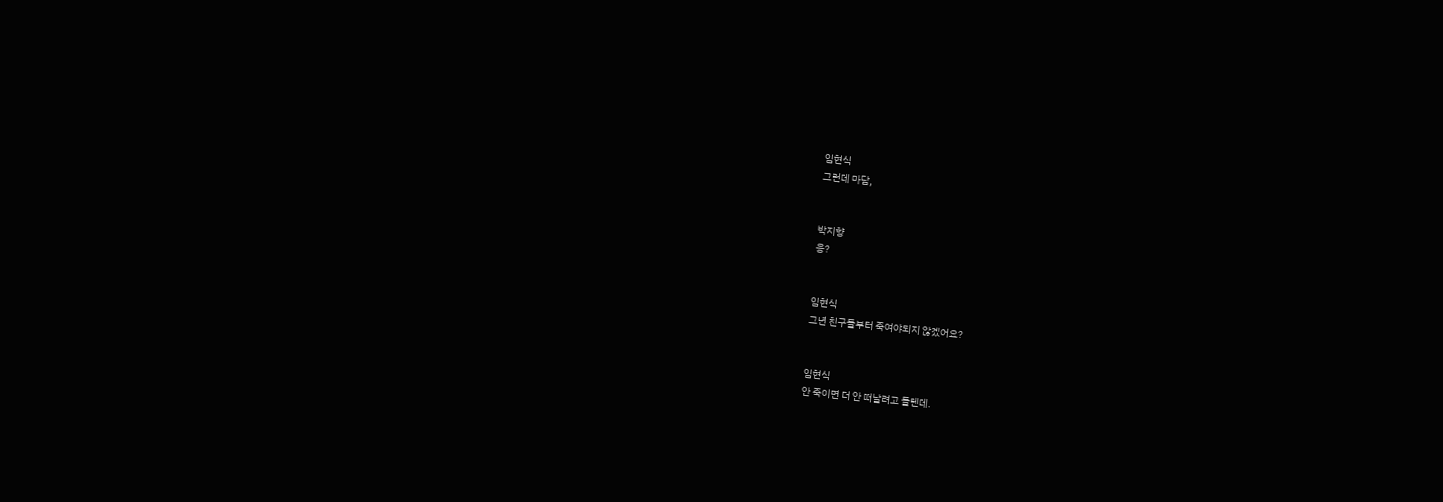임현식
그런데 마담,


박지향
응?


임현식
그년 친구들부터 죽여야되지 않겠어요?


임현식
안 죽이면 더 안 떠날려고 들텐데.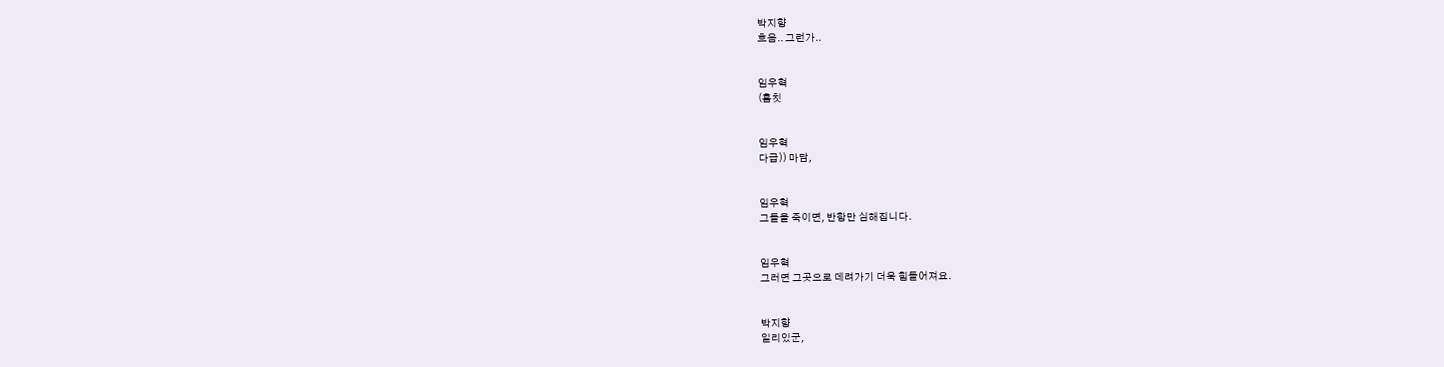박지향
흐음.. 그런가..


임우혁
(흠칫


임우혁
다급)) 마담,


임우혁
그들을 죽이면, 반항만 심해집니다.


임우혁
그러면 그곳으로 데려가기 더욱 힘들어져요.


박지향
일리있군,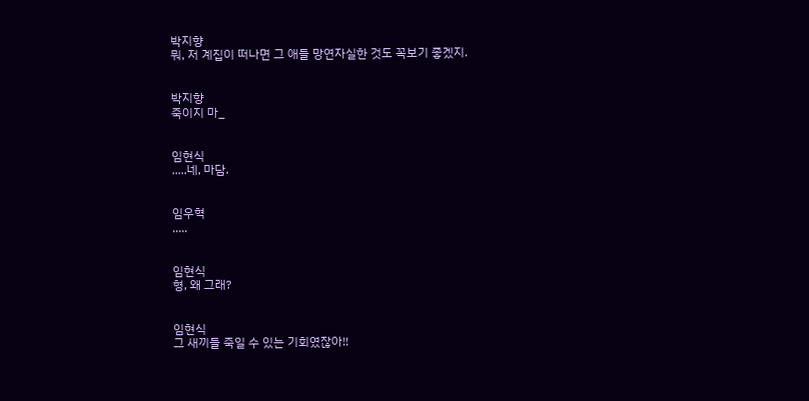박지향
뭐, 저 계집이 떠나면 그 애들 망연자실한 것도 꼭보기 좋겠지.


박지향
죽이지 마_


임현식
.....네, 마담.


임우혁
.....


임현식
형, 왜 그래?


임현식
그 새끼들 죽일 수 있는 기회였잖아!!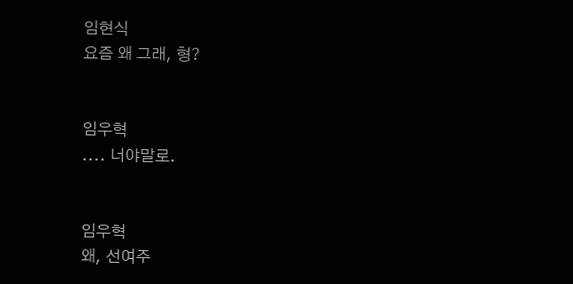임현식
요즘 왜 그래, 형?


임우혁
.... 너야말로.


임우혁
왜, 선여주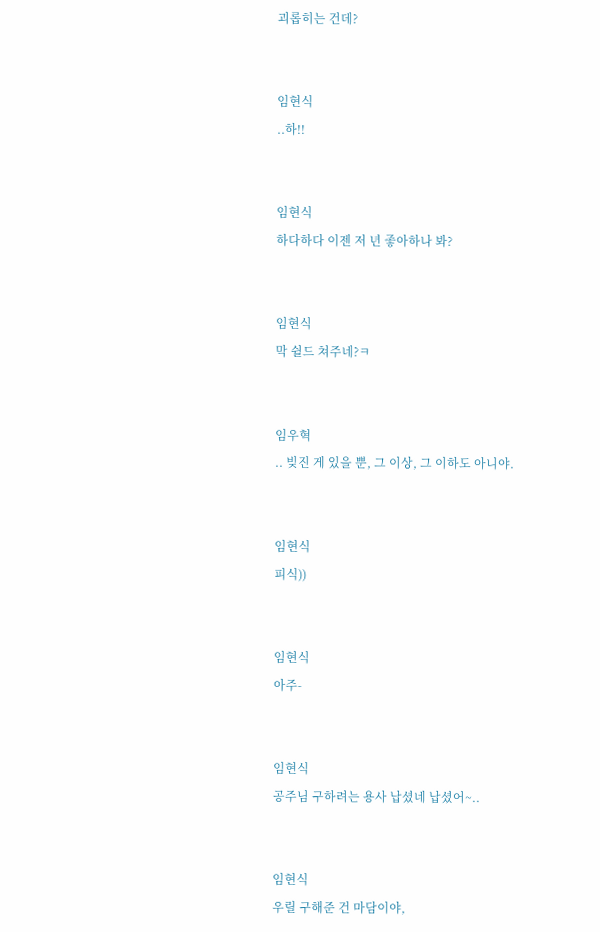괴롭히는 건데?


임현식
..하!!


임현식
하다하다 이젠 저 년 좋아하나 봐?


임현식
막 쉴드 쳐주네?ㅋ


임우혁
.. 빚진 게 있을 뿐, 그 이상, 그 이하도 아니야.


임현식
피식))


임현식
아주-


임현식
공주님 구하려는 용사 납셨네 납셨어~..


임현식
우릴 구해준 건 마담이야,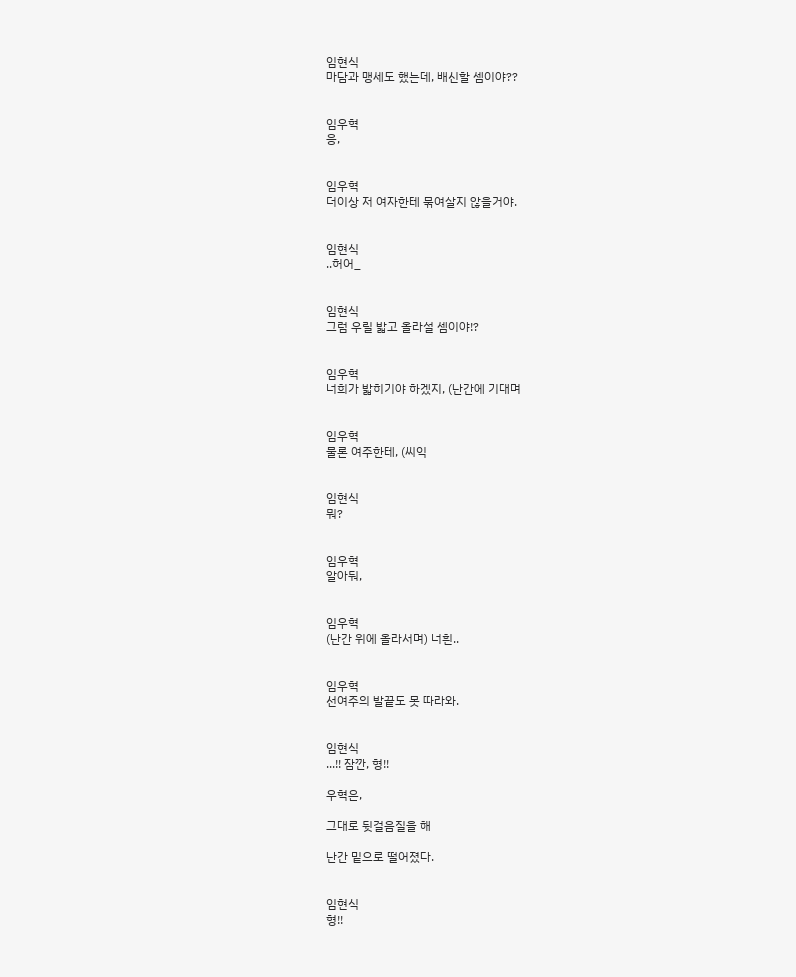임현식
마담과 맹세도 했는데, 배신할 셈이야??


임우혁
응,


임우혁
더이상 저 여자한테 묶여살지 않을거야.


임현식
..허어_


임현식
그럼 우릴 밟고 올라설 셈이야!?


임우혁
너희가 밟히기야 하겠지, (난간에 기대며


임우혁
물론 여주한테, (씨익


임현식
뭐?


임우혁
알아둬,


임우혁
(난간 위에 올라서며) 너흰..


임우혁
선여주의 발끝도 못 따라와.


임현식
...!! 잠깐, 형!!

우혁은,

그대로 뒷걸음질을 해

난간 밑으로 떨어졌다.


임현식
형!!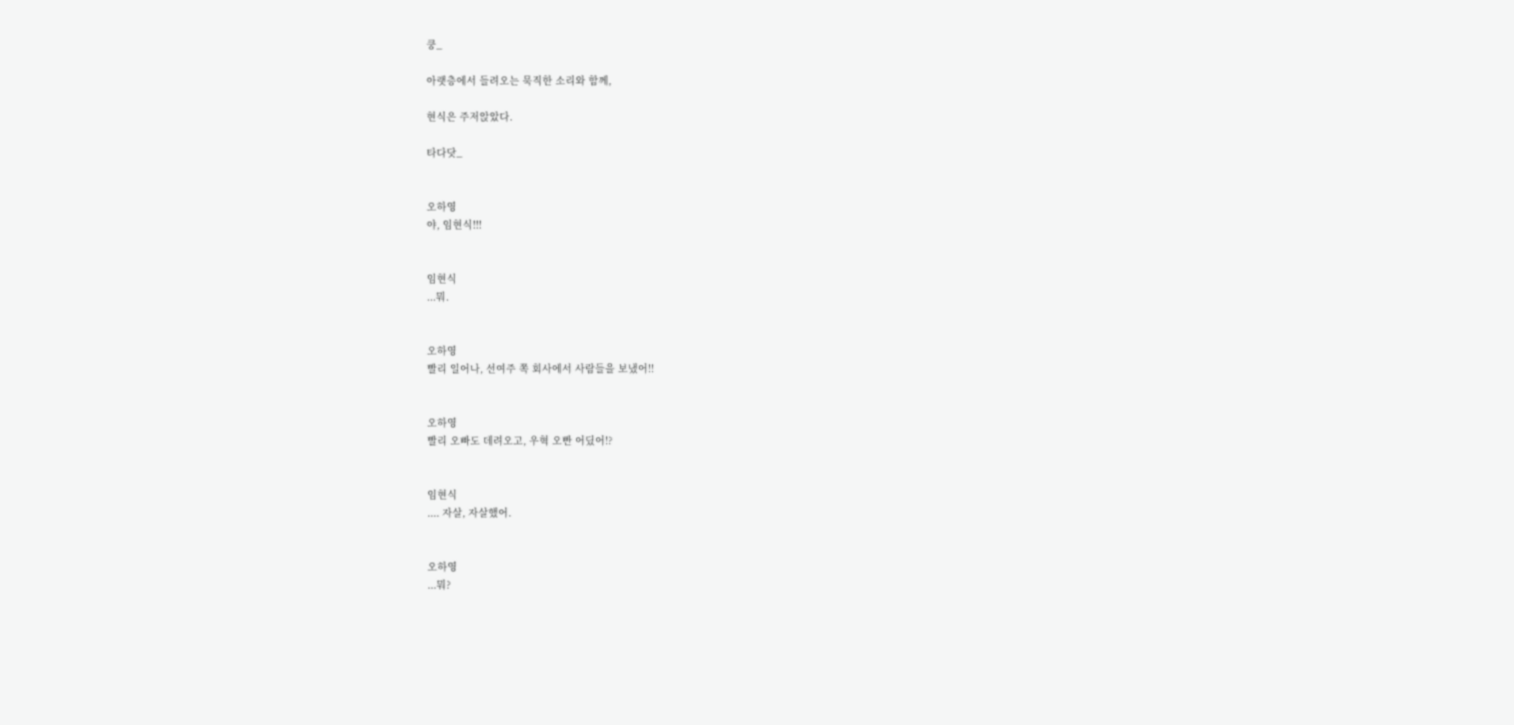쿵_

아랫층에서 들려오는 묵직한 소리와 함께,

현식은 주저앉았다.

타다닷_


오하영
야, 임현식!!!


임현식
...뭐.


오하영
빨리 일어나, 선여주 쪽 회사에서 사람들을 보냈어!!


오하영
빨리 오빠도 데려오고, 우혁 오빤 어딨어!?


임현식
.... 자살, 자살했어.


오하영
...뭐?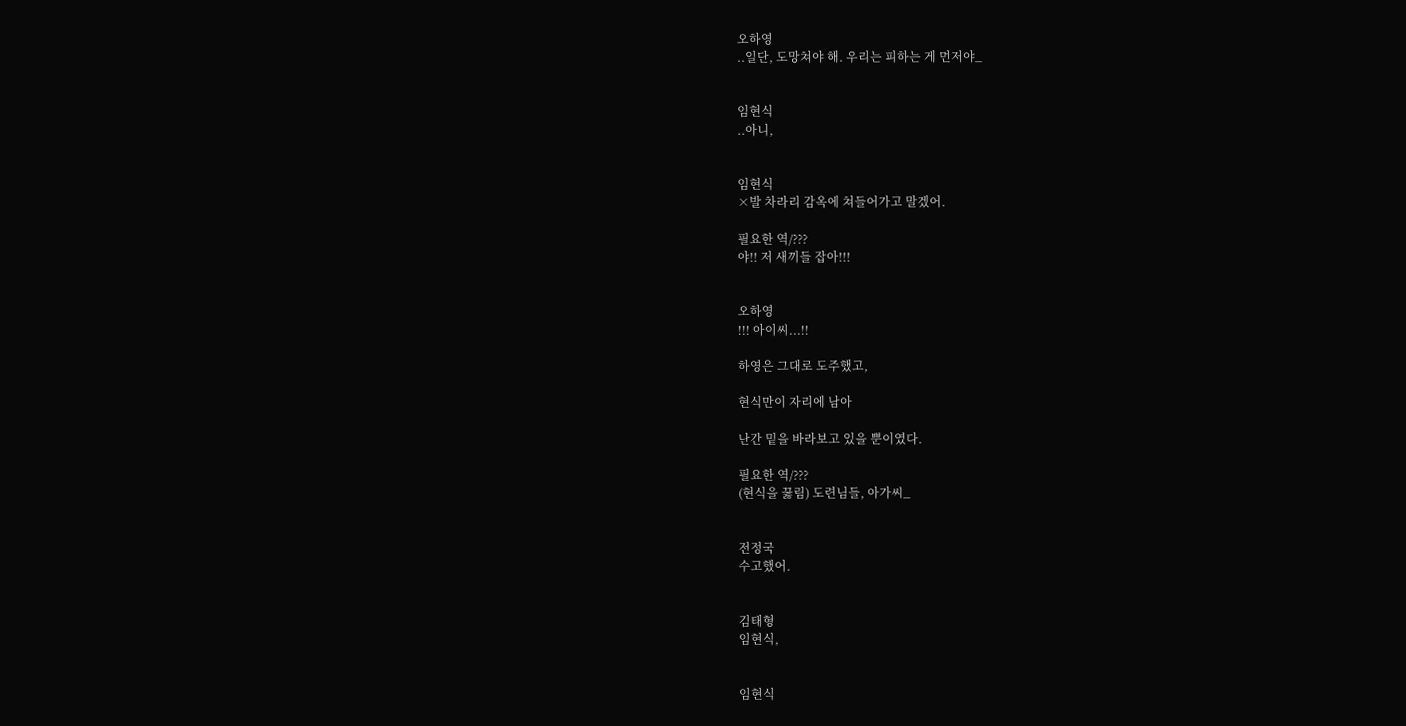오하영
..일단, 도망쳐야 해. 우리는 피하는 게 먼저야_


임현식
..아니,


임현식
×발 차라리 감옥에 쳐들어가고 말겠어.

필요한 역/???
야!! 저 새끼들 잡아!!!


오하영
!!! 아이씨...!!

하영은 그대로 도주했고,

현식만이 자리에 남아

난간 밑을 바라보고 있을 뿐이였다.

필요한 역/???
(현식을 꿇림) 도련님들, 아가씨_


전정국
수고했어.


김태형
임현식,


임현식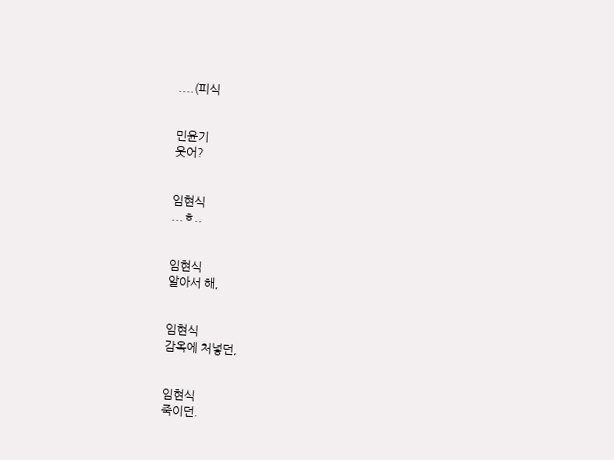....(피식


민윤기
웃어?


임현식
...ㅎ..


임현식
알아서 해,


임현식
감옥에 처넣던,


임현식
죽이던.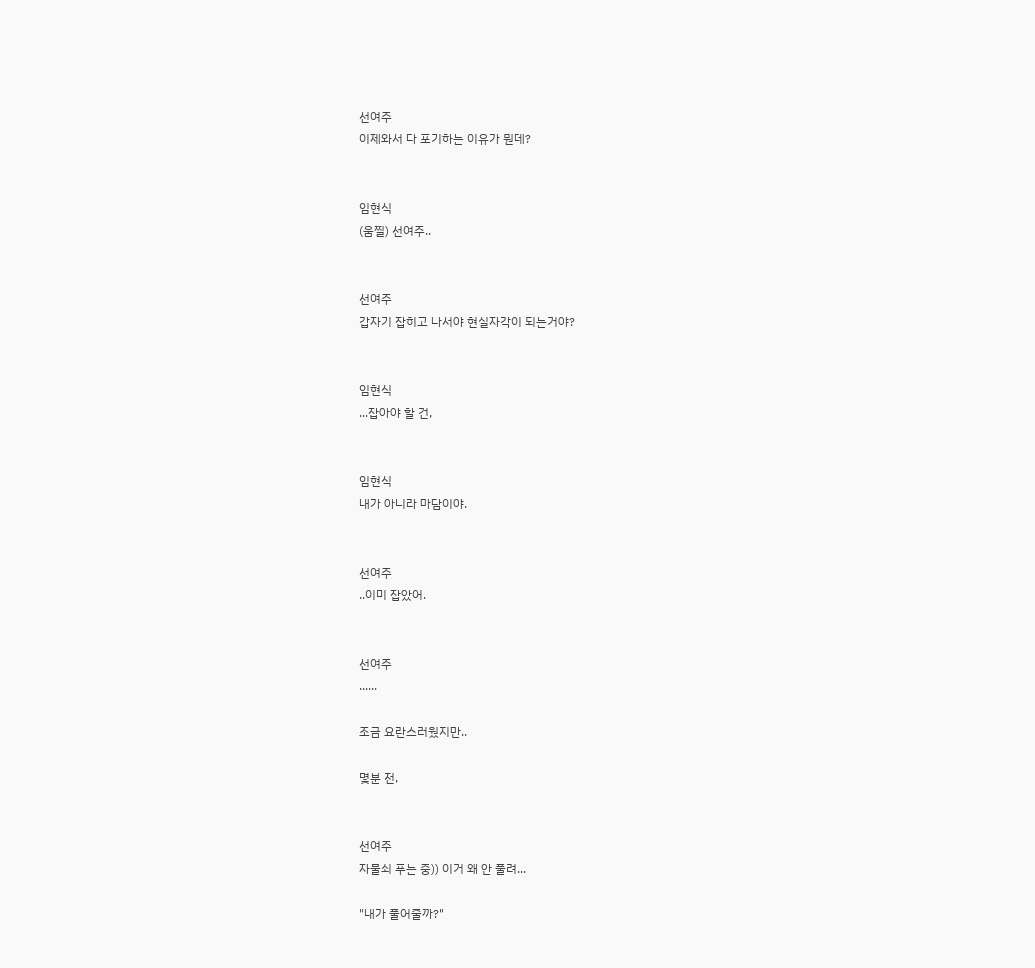선여주
이제와서 다 포기하는 이유가 뭔데?


임현식
(움찔) 선여주..


선여주
갑자기 잡히고 나서야 현실자각이 되는거야?


임현식
...잡아야 할 건,


임현식
내가 아니라 마담이야.


선여주
..이미 잡았어.


선여주
......

조금 요란스러웠지만..

몇분 전,


선여주
자물쇠 푸는 중)) 이거 왜 안 풀려...

"내가 풀어줄까?"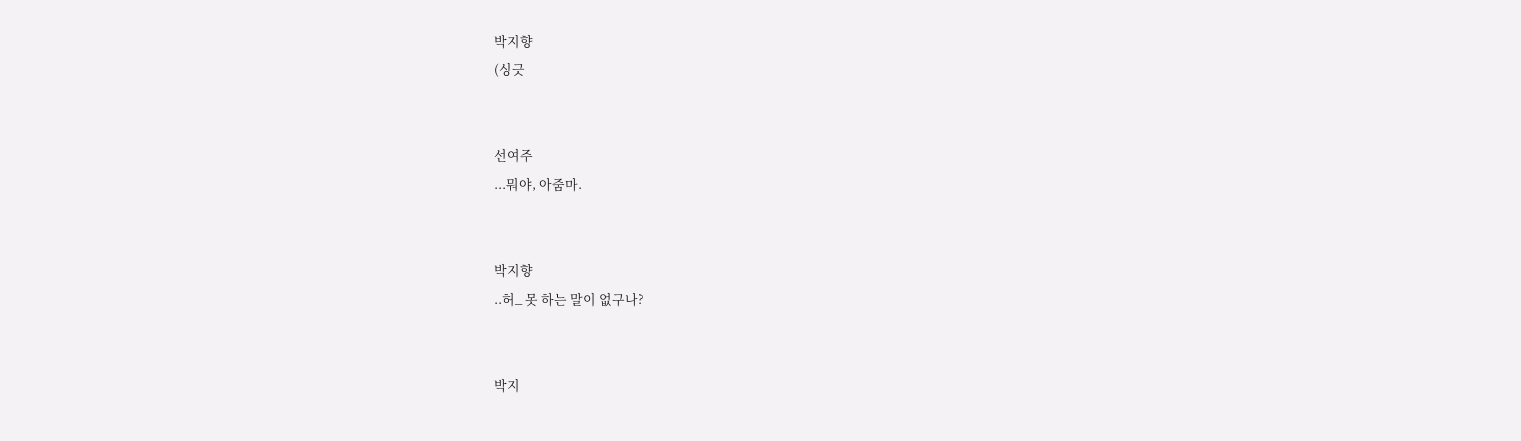박지향
(싱긋


선여주
...뭐야, 아줌마.


박지향
..허_ 못 하는 말이 없구나?


박지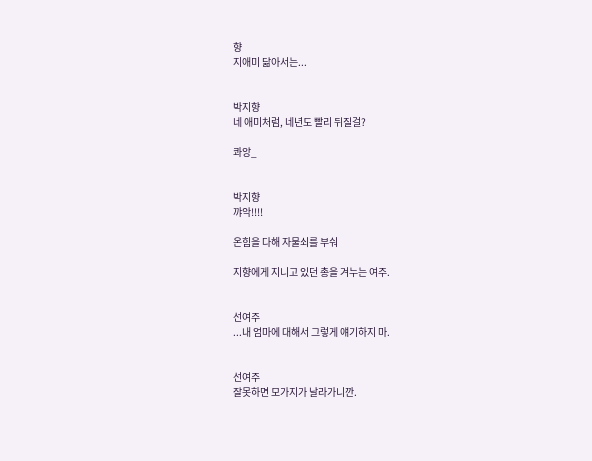향
지애미 닮아서는...


박지향
네 애미처럼, 네년도 빨리 뒤질걸?

콰앙_


박지향
꺄악!!!!

온힘을 다해 자물쇠를 부숴

지향에게 지니고 있던 총을 겨누는 여주.


선여주
...내 엄마에 대해서 그렇게 얘기하지 마.


선여주
잘못하면 모가지가 날라가니깐.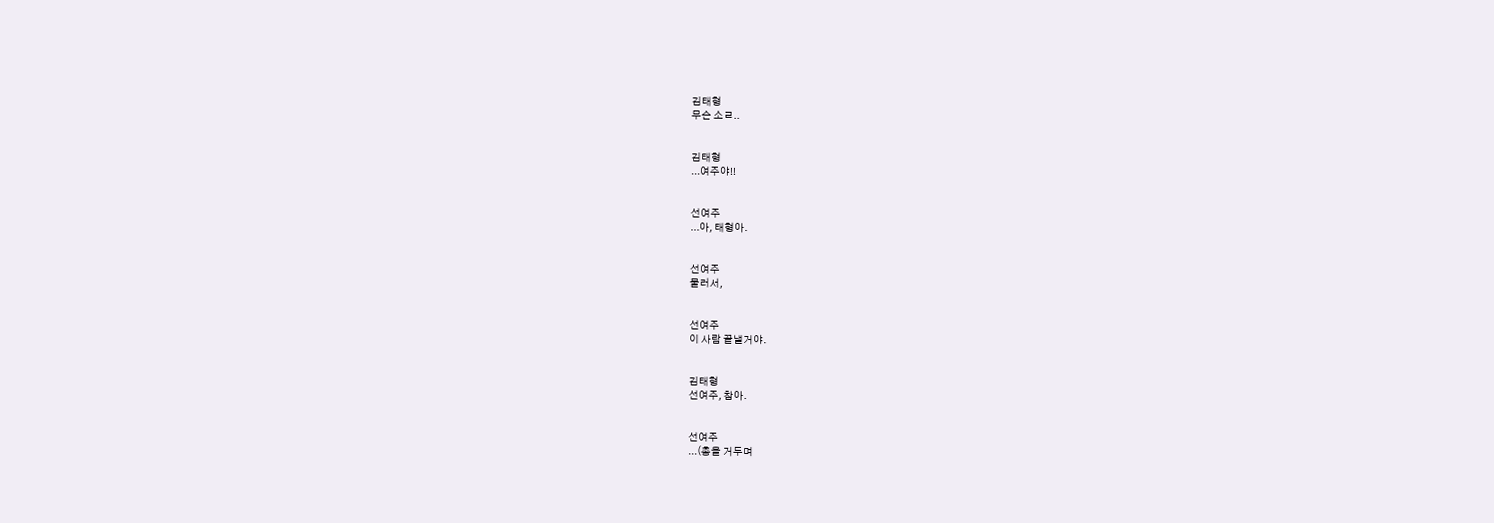김태형
무슨 소ㄹ..


김태형
...여주야!!


선여주
...아, 태형아.


선여주
물러서,


선여주
이 사람 끝낼거야.


김태형
선여주, 참아.


선여주
...(총을 거두며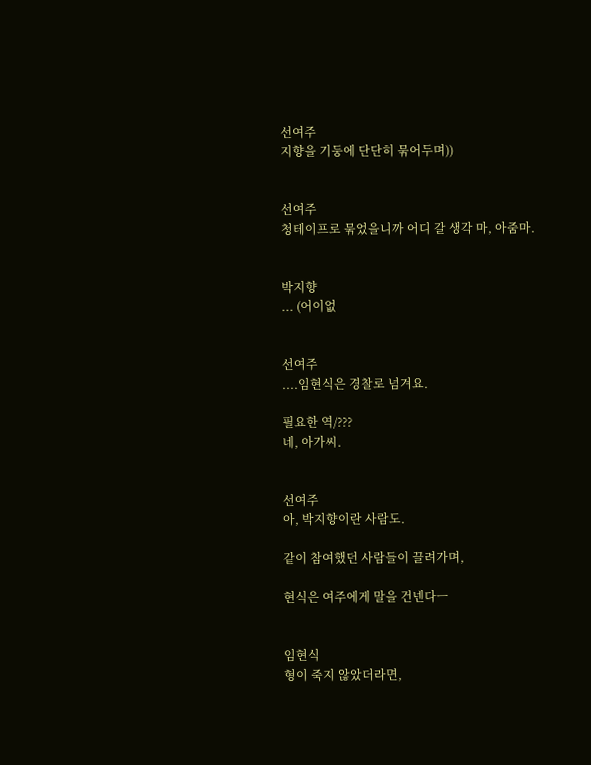선여주
지향을 기둥에 단단히 묶어두며))


선여주
청테이프로 묶었을니까 어디 갈 생각 마, 아줌마.


박지향
... (어이없


선여주
....임현식은 경찰로 넘겨요.

필요한 역/???
네, 아가씨.


선여주
아, 박지향이란 사람도.

같이 참여했던 사람들이 끌려가며,

현식은 여주에게 말을 건넨다ㅡ


임현식
형이 죽지 않았더라면,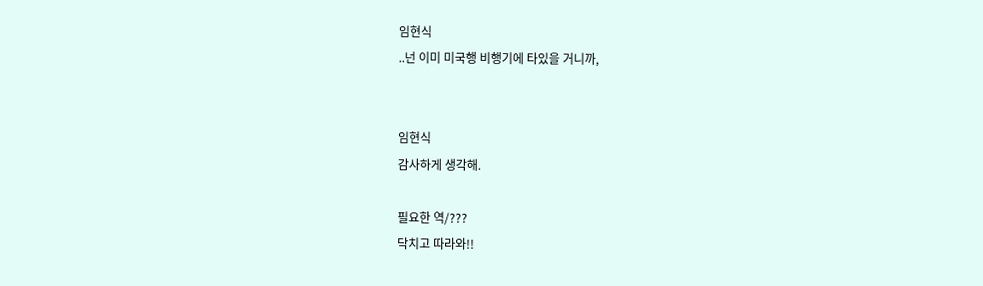임현식
..넌 이미 미국행 비행기에 타있을 거니까,


임현식
감사하게 생각해.

필요한 역/???
닥치고 따라와!!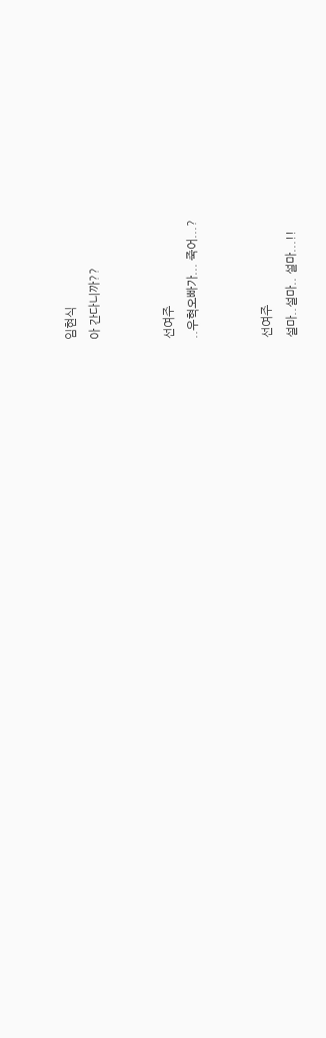임현식
아 간다니까??


선여주
..우혁오빠가... 죽어...?


선여주
설마..설마.. 설마...!!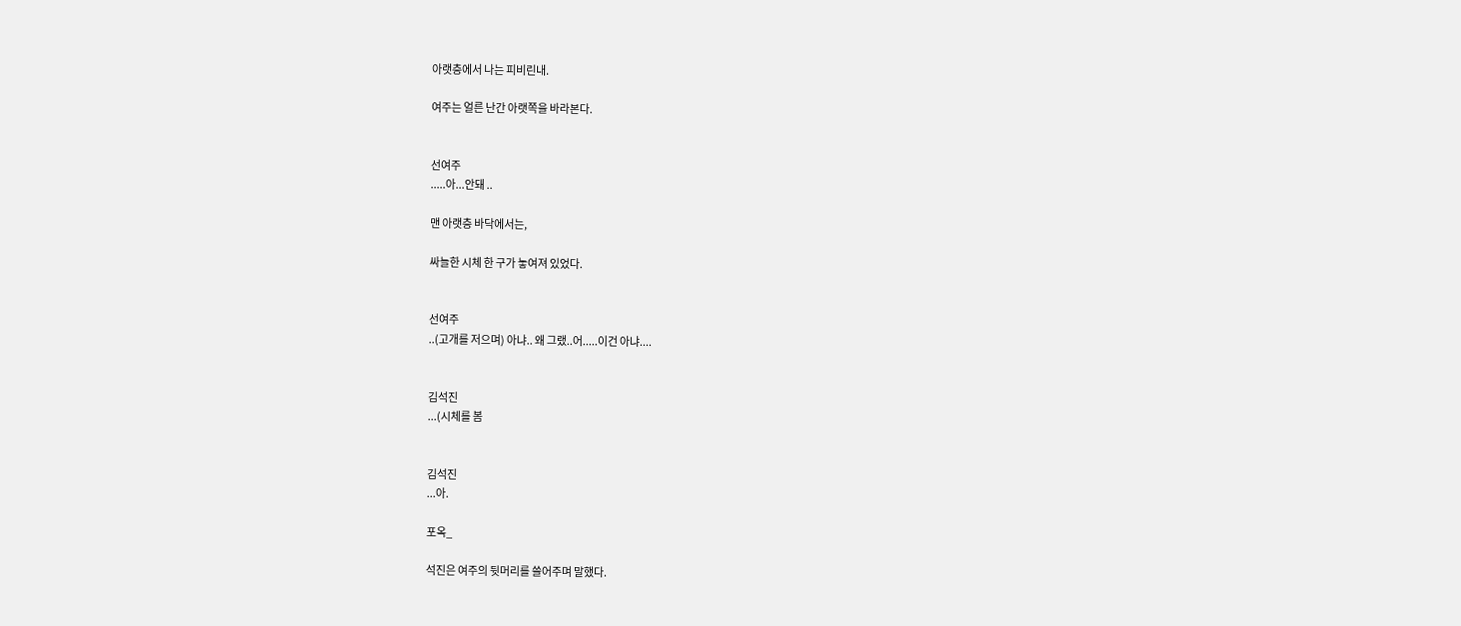아랫층에서 나는 피비린내.

여주는 얼른 난간 아랫쪽을 바라본다.


선여주
.....아...안돼 ..

맨 아랫층 바닥에서는,

싸늘한 시체 한 구가 놓여져 있었다.


선여주
..(고개를 저으며) 아냐.. 왜 그랬..어.....이건 아냐....


김석진
...(시체를 봄


김석진
...아.

포옥_

석진은 여주의 뒷머리를 쓸어주며 말했다.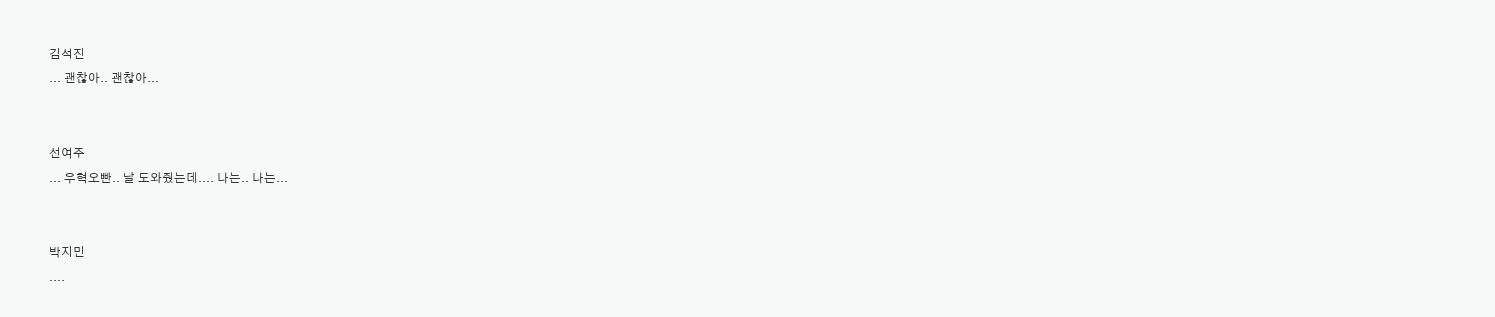김석진
... 괜찮아.. 괜찮아...


선여주
... 우혁오빤.. 날 도와줬는데.... 나는.. 나는...


박지민
....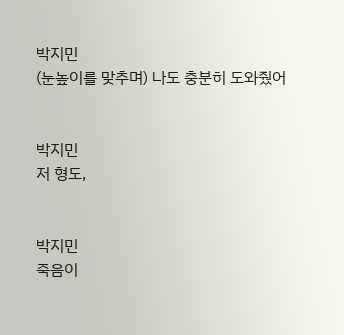박지민
(눈높이를 맞추며) 나도 충분히 도와줬어


박지민
저 형도,


박지민
죽음이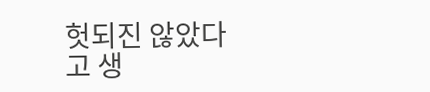헛되진 않았다고 생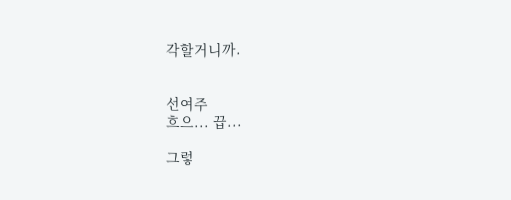각할거니까.


선여주
흐으... 끕...

그렇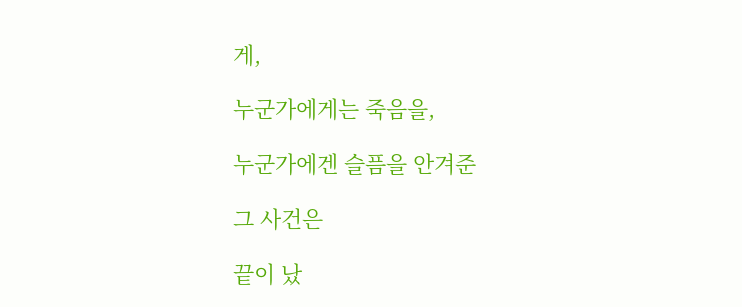게,

누군가에게는 죽음을,

누군가에겐 슬픔을 안겨준

그 사건은

끝이 났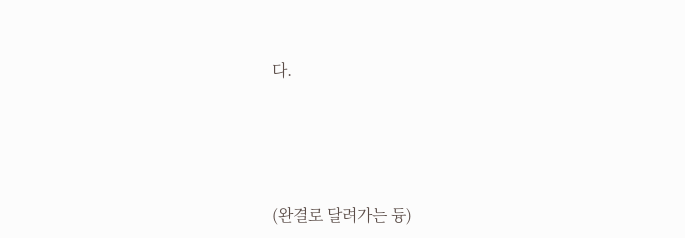다.




(완결로 달려가는 듕)